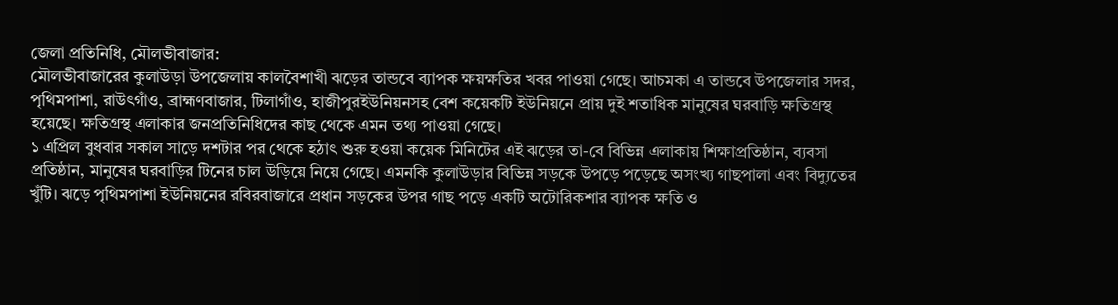জেলা প্রতিনিধি, মৌলভীবাজার:
মৌলভীবাজারের কুলাউড়া উপজেলায় কালবৈশাখী ঝড়ের তান্ডবে ব্যাপক ক্ষয়ক্ষতির খবর পাওয়া গেছে। আচমকা এ তান্ডবে উপজেলার সদর, পৃথিমপাশা, রাউৎগাঁও, ব্রাহ্মণবাজার, টিলাগাঁও, হাজীপুরইউনিয়নসহ বেশ কয়েকটি ইউনিয়নে প্রায় দুই শতাধিক মানুষের ঘরবাড়ি ক্ষতিগ্রস্থ হয়েছে। ক্ষতিগ্রস্থ এলাকার জনপ্রতিনিধিদের কাছ থেকে এমন তথ্য পাওয়া গেছে।
১ এপ্রিল বুধবার সকাল সাড়ে দশটার পর থেকে হঠাৎ শুরু হওয়া কয়েক মিনিটের এই ঝড়ের তা-বে বিভিন্ন এলাকায় শিক্ষাপ্রতিষ্ঠান, ব্যবসা প্রতিষ্ঠান, মানুষের ঘরবাড়ির টিনের চাল উড়িয়ে নিয়ে গেছে। এমনকি কুলাউড়ার বিভিন্ন সড়কে উপড়ে পড়েছে অসংখ্য গাছপালা এবং বিদ্যুতের খুঁটি। ঝড়ে পৃথিমপাশা ইউনিয়নের রবিরবাজারে প্রধান সড়কের উপর গাছ পড়ে একটি অটোরিকশার ব্যাপক ক্ষতি ও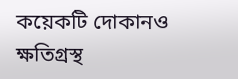কয়েকটি দোকানও ক্ষতিগ্রস্থ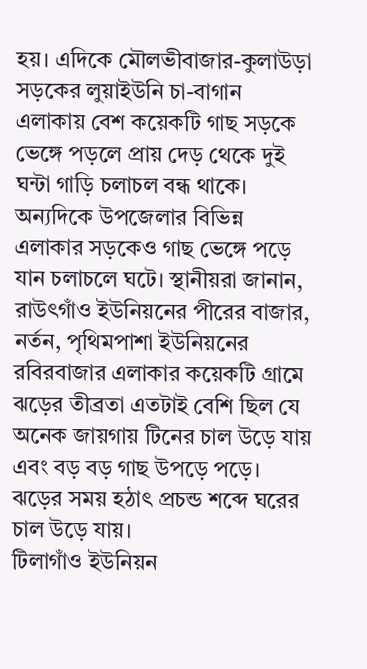হয়। এদিকে মৌলভীবাজার-কুলাউড়া সড়কের লুয়াইউনি চা-বাগান এলাকায় বেশ কয়েকটি গাছ সড়কে ভেঙ্গে পড়লে প্রায় দেড় থেকে দুই ঘন্টা গাড়ি চলাচল বন্ধ থাকে। অন্যদিকে উপজেলার বিভিন্ন এলাকার সড়কেও গাছ ভেঙ্গে পড়ে যান চলাচলে ঘটে। স্থানীয়রা জানান, রাউৎগাঁও ইউনিয়নের পীরের বাজার, নর্তন, পৃথিমপাশা ইউনিয়নের রবিরবাজার এলাকার কয়েকটি গ্রামে ঝড়ের তীব্রতা এতটাই বেশি ছিল যে অনেক জায়গায় টিনের চাল উড়ে যায় এবং বড় বড় গাছ উপড়ে পড়ে। ঝড়ের সময় হঠাৎ প্রচন্ড শব্দে ঘরের চাল উড়ে যায়।
টিলাগাঁও ইউনিয়ন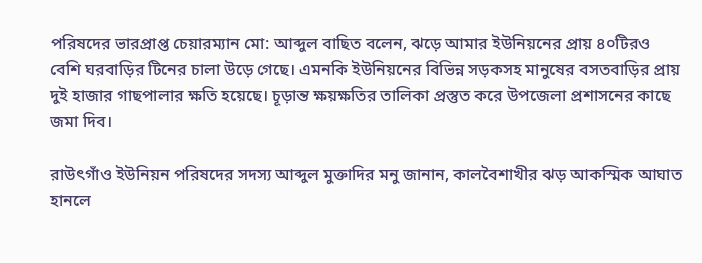পরিষদের ভারপ্রাপ্ত চেয়ারম্যান মো: আব্দুল বাছিত বলেন, ঝড়ে আমার ইউনিয়নের প্রায় ৪০টিরও বেশি ঘরবাড়ির টিনের চালা উড়ে গেছে। এমনকি ইউনিয়নের বিভিন্ন সড়কসহ মানুষের বসতবাড়ির প্রায় দুই হাজার গাছপালার ক্ষতি হয়েছে। চূড়ান্ত ক্ষয়ক্ষতির তালিকা প্রস্তুত করে উপজেলা প্রশাসনের কাছে জমা দিব।

রাউৎগাঁও ইউনিয়ন পরিষদের সদস্য আব্দুল মুক্তাদির মনু জানান, কালবৈশাখীর ঝড় আকস্মিক আঘাত হানলে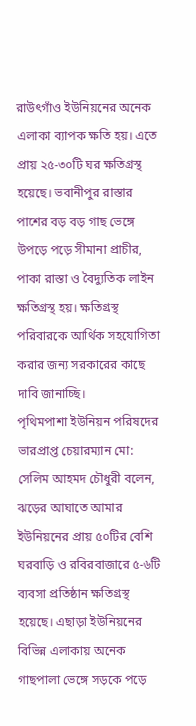রাউৎগাঁও ইউনিয়নের অনেক এলাকা ব্যাপক ক্ষতি হয়। এতে প্রায় ২৫-৩০টি ঘর ক্ষতিগ্রস্থ হয়েছে। ভবানীপুর রাস্তার পাশের বড় বড় গাছ ভেঙ্গে উপড়ে পড়ে সীমানা প্রাচীর, পাকা রাস্তা ও বৈদ্যুতিক লাইন ক্ষতিগ্রস্থ হয়। ক্ষতিগ্রস্থ পরিবারকে আর্থিক সহযোগিতা করার জন্য সরকারের কাছে দাবি জানাচ্ছি।
পৃথিমপাশা ইউনিয়ন পরিষদের ভারপ্রাপ্ত চেয়ারম্যান মো: সেলিম আহমদ চৌধুরী বলেন, ঝড়ের আঘাতে আমার ইউনিয়নের প্রায় ৫০টির বেশি ঘরবাড়ি ও রবিরবাজারে ৫-৬টি ব্যবসা প্রতিষ্ঠান ক্ষতিগ্রস্থ হয়েছে। এছাড়া ইউনিয়নের বিভিন্ন এলাকায় অনেক গাছপালা ভেঙ্গে সড়কে পড়ে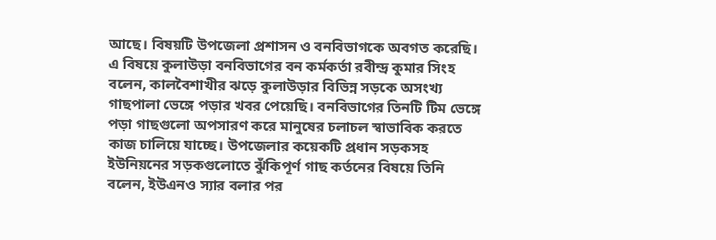আছে। বিষয়টি উপজেলা প্রশাসন ও বনবিভাগকে অবগত করেছি।
এ বিষয়ে কুলাউড়া বনবিভাগের বন কর্মকর্তা রবীন্দ্র কুমার সিংহ বলেন, কালবৈশাখীর ঝড়ে কুলাউড়ার বিভিন্ন সড়কে অসংখ্য গাছপালা ভেঙ্গে পড়ার খবর পেয়েছি। বনবিভাগের তিনটি টিম ভেঙ্গে পড়া গাছগুলো অপসারণ করে মানুষের চলাচল স্বাভাবিক করতে কাজ চালিয়ে যাচ্ছে। উপজেলার কয়েকটি প্রধান সড়কসহ ইউনিয়নের সড়কগুলোতে ঝুঁকিপূর্ণ গাছ কর্তনের বিষয়ে তিনি বলেন, ইউএনও স্যার বলার পর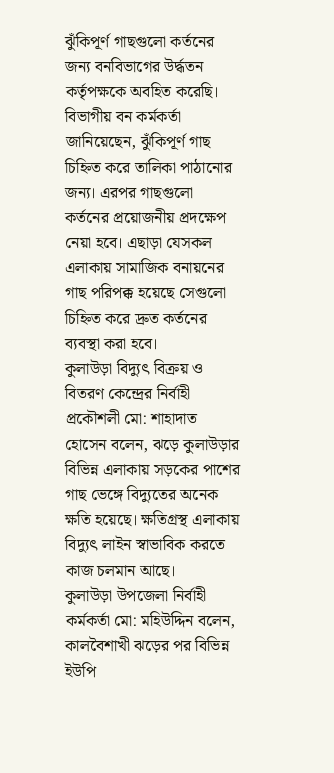ঝুঁকিপূর্ণ গাছগুলো কর্তনের জন্য বনবিভাগের উর্দ্ধতন কর্তৃপক্ষকে অবহিত করেছি। বিভাগীয় বন কর্মকর্তা জানিয়েছেন, ঝুঁকিপূর্ণ গাছ চিহ্নিত করে তালিকা পাঠানোর জন্য। এরপর গাছগুলো কর্তনের প্রয়োজনীয় প্রদক্ষেপ নেয়া হবে। এছাড়া যেসকল এলাকায় সামাজিক বনায়নের গাছ পরিপক্ক হয়েছে সেগুলো চিহ্নিত করে দ্রুত কর্তনের ব্যবস্থা করা হবে।
কুলাউড়া বিদ্যুৎ বিক্রয় ও বিতরণ কেন্দ্রের নির্বাহী প্রকৌশলী মো: শাহাদাত হোসেন বলেন, ঝড়ে কুলাউড়ার বিভিন্ন এলাকায় সড়কের পাশের গাছ ভেঙ্গে বিদ্যুতের অনেক ক্ষতি হয়েছে। ক্ষতিগ্রস্থ এলাকায় বিদ্যুৎ লাইন স্বাভাবিক করতে কাজ চলমান আছে।
কুলাউড়া উপজেলা নির্বাহী কর্মকর্তা মো: মহিউদ্দিন বলেন, কালবৈশাখী ঝড়ের পর বিভিন্ন ইউপি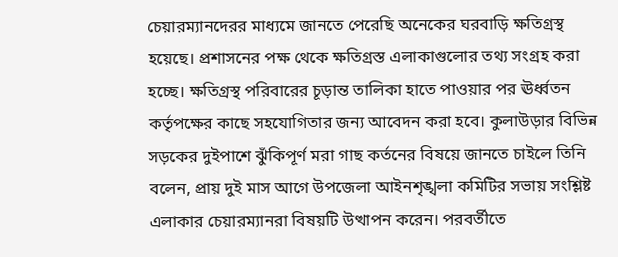চেয়ারম্যানদেরর মাধ্যমে জানতে পেরেছি অনেকের ঘরবাড়ি ক্ষতিগ্রস্থ হয়েছে। প্রশাসনের পক্ষ থেকে ক্ষতিগ্রস্ত এলাকাগুলোর তথ্য সংগ্রহ করা হচ্ছে। ক্ষতিগ্রস্থ পরিবারের চূড়ান্ত তালিকা হাতে পাওয়ার পর ঊর্ধ্বতন কর্তৃপক্ষের কাছে সহযোগিতার জন্য আবেদন করা হবে। কুলাউড়ার বিভিন্ন সড়কের দুইপাশে ঝুঁকিপূর্ণ মরা গাছ কর্তনের বিষয়ে জানতে চাইলে তিনি বলেন, প্রায় দুই মাস আগে উপজেলা আইনশৃঙ্খলা কমিটির সভায় সংশ্লিষ্ট এলাকার চেয়ারম্যানরা বিষয়টি উত্থাপন করেন। পরবর্তীতে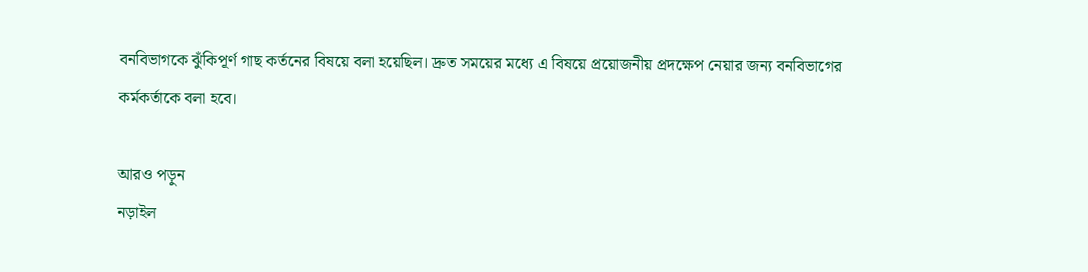বনবিভাগকে ঝুঁকিপূর্ণ গাছ কর্তনের বিষয়ে বলা হয়েছিল। দ্রুত সময়ের মধ্যে এ বিষয়ে প্রয়োজনীয় প্রদক্ষেপ নেয়ার জন্য বনবিভাগের কর্মকর্তাকে বলা হবে।

আরও পড়ুন
নড়াইল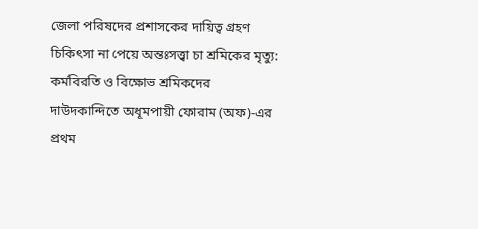জেলা পরিষদের প্রশাসকের দায়িত্ব গ্রহণ
চিকিৎসা না পেয়ে অন্তঃসত্ত্বা চা শ্রমিকের মৃত্যু: কর্মবিরতি ও বিক্ষোভ শ্রমিকদের
দাউদকান্দিতে অধূমপায়ী ফোরাম (অফ)-এর প্রথম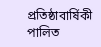প্রতিষ্ঠাবার্ষিকী পালিত